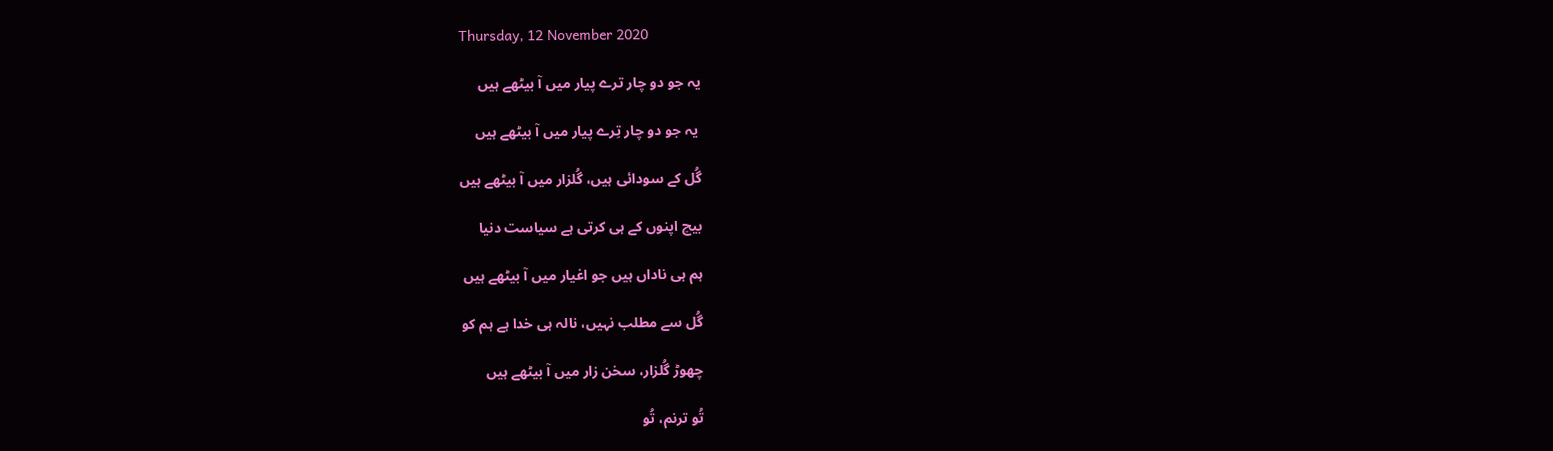Thursday, 12 November 2020

یہ جو دو چار ترے پیار میں آ بیٹھے ہیں

 یہ جو دو چار تِرے پیار میں آ بیٹھے ہیں

گُل کے سودائی ہیں، گُلزار میں آ بیٹھے ہیں

بیچ اپنوں کے ہی کرتی ہے سیاست دنیا

ہم ہی ناداں ہیں جو اغیار میں آ بیٹھے ہیں

گُل سے مطلب نہیں، نالہ ہی خدا ہے ہم کو

چھوڑ گُلزار، سخن زار میں آ بیٹھے ہیں

تُو ترنم، تُو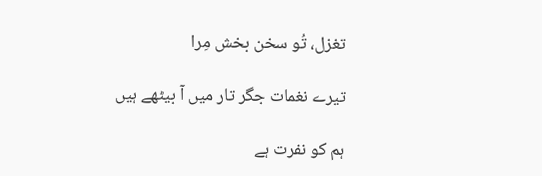تغزل، تُو سخن بخش مِرا

تیرے نغمات جگر تار میں آ بیٹھے ہیں

ہم کو نفرت ہے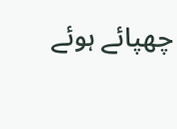چھپائے ہوئے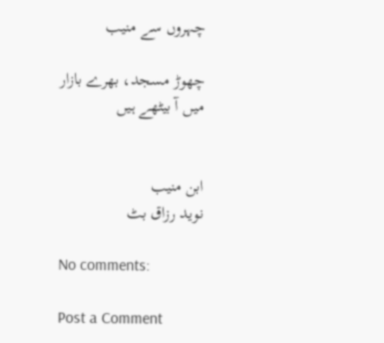چہروں سے منیب

چھوڑ مسجد، بھرے بازار میں آ بیٹھے ہیں


ابن منیب
نوید رزاق بٹ

No comments:

Post a Comment